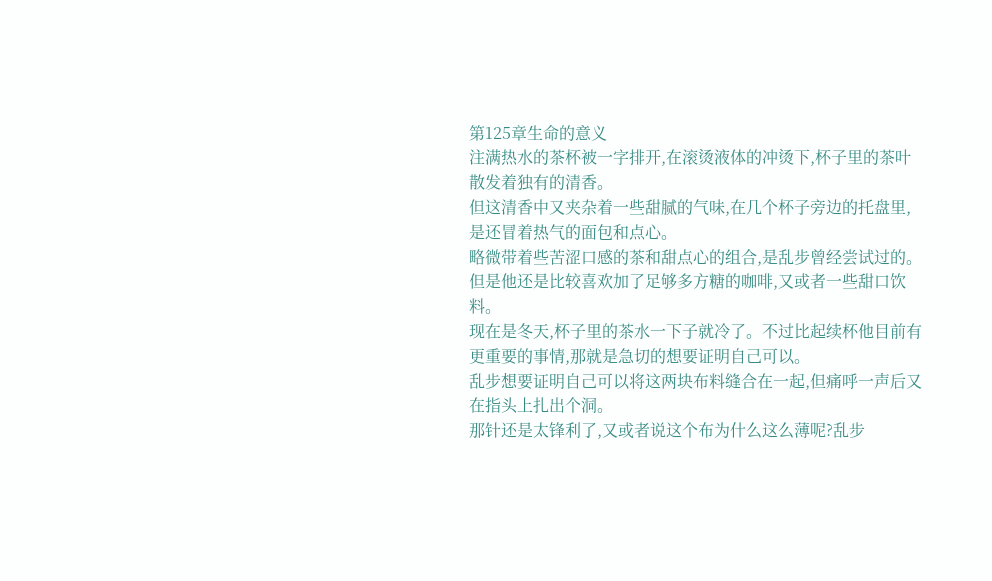第125章生命的意义
注满热水的茶杯被一字排开,在滚烫液体的冲烫下,杯子里的茶叶散发着独有的清香。
但这清香中又夹杂着一些甜腻的气味,在几个杯子旁边的托盘里,是还冒着热气的面包和点心。
略微带着些苦涩口感的茶和甜点心的组合,是乱步曾经尝试过的。但是他还是比较喜欢加了足够多方糖的咖啡,又或者一些甜口饮料。
现在是冬天,杯子里的茶水一下子就冷了。不过比起续杯他目前有更重要的事情,那就是急切的想要证明自己可以。
乱步想要证明自己可以将这两块布料缝合在一起,但痛呼一声后又在指头上扎出个洞。
那针还是太锋利了,又或者说这个布为什么这么薄呢?乱步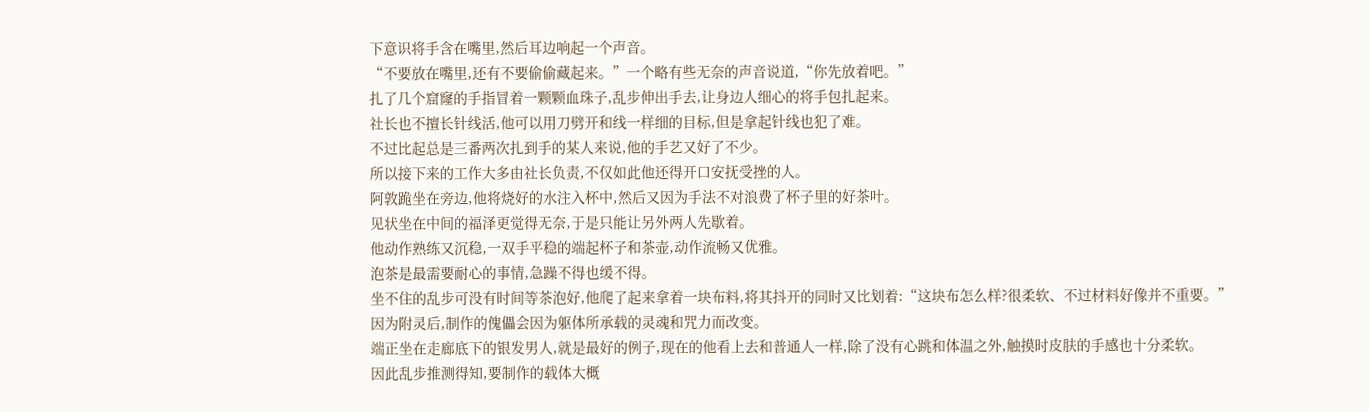下意识将手含在嘴里,然后耳边响起一个声音。
“不要放在嘴里,还有不要偷偷藏起来。”一个略有些无奈的声音说道,“你先放着吧。”
扎了几个窟窿的手指冒着一颗颗血珠子,乱步伸出手去,让身边人细心的将手包扎起来。
社长也不擅长针线活,他可以用刀劈开和线一样细的目标,但是拿起针线也犯了难。
不过比起总是三番两次扎到手的某人来说,他的手艺又好了不少。
所以接下来的工作大多由社长负责,不仅如此他还得开口安抚受挫的人。
阿敦跪坐在旁边,他将烧好的水注入杯中,然后又因为手法不对浪费了杯子里的好茶叶。
见状坐在中间的福泽更觉得无奈,于是只能让另外两人先歇着。
他动作熟练又沉稳,一双手平稳的端起杯子和茶壶,动作流畅又优雅。
泡茶是最需要耐心的事情,急躁不得也缓不得。
坐不住的乱步可没有时间等茶泡好,他爬了起来拿着一块布料,将其抖开的同时又比划着:“这块布怎么样?很柔软、不过材料好像并不重要。”
因为附灵后,制作的傀儡会因为躯体所承载的灵魂和咒力而改变。
端正坐在走廊底下的银发男人,就是最好的例子,现在的他看上去和普通人一样,除了没有心跳和体温之外,触摸时皮肤的手感也十分柔软。
因此乱步推测得知,要制作的载体大概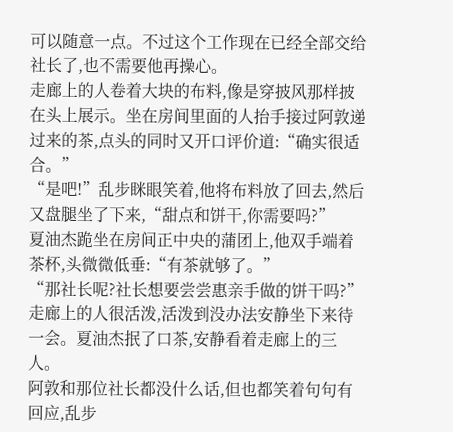可以随意一点。不过这个工作现在已经全部交给社长了,也不需要他再操心。
走廊上的人卷着大块的布料,像是穿披风那样披在头上展示。坐在房间里面的人抬手接过阿敦递过来的茶,点头的同时又开口评价道:“确实很适合。”
“是吧!”乱步眯眼笑着,他将布料放了回去,然后又盘腿坐了下来,“甜点和饼干,你需要吗?”
夏油杰跪坐在房间正中央的蒲团上,他双手端着茶杯,头微微低垂:“有茶就够了。”
“那社长呢?社长想要尝尝惠亲手做的饼干吗?”
走廊上的人很活泼,活泼到没办法安静坐下来待一会。夏油杰抿了口茶,安静看着走廊上的三人。
阿敦和那位社长都没什么话,但也都笑着句句有回应,乱步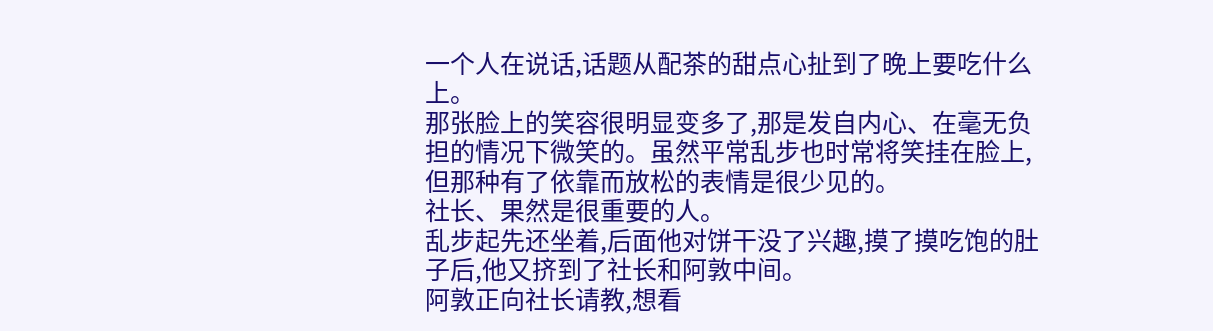一个人在说话,话题从配茶的甜点心扯到了晚上要吃什么上。
那张脸上的笑容很明显变多了,那是发自内心、在毫无负担的情况下微笑的。虽然平常乱步也时常将笑挂在脸上,但那种有了依靠而放松的表情是很少见的。
社长、果然是很重要的人。
乱步起先还坐着,后面他对饼干没了兴趣,摸了摸吃饱的肚子后,他又挤到了社长和阿敦中间。
阿敦正向社长请教,想看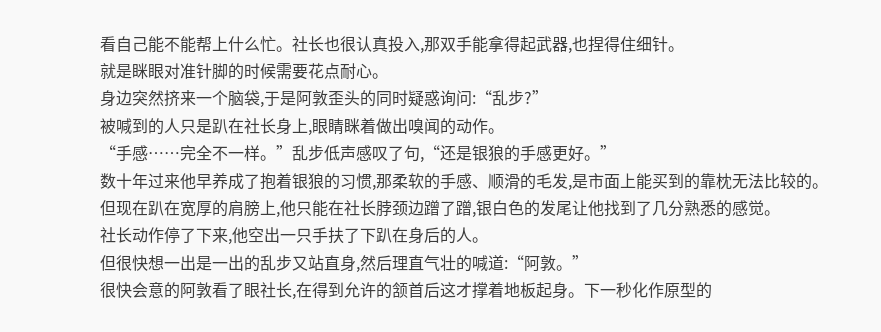看自己能不能帮上什么忙。社长也很认真投入,那双手能拿得起武器,也捏得住细针。
就是眯眼对准针脚的时候需要花点耐心。
身边突然挤来一个脑袋,于是阿敦歪头的同时疑惑询问:“乱步?”
被喊到的人只是趴在社长身上,眼睛眯着做出嗅闻的动作。
“手感……完全不一样。”乱步低声感叹了句,“还是银狼的手感更好。”
数十年过来他早养成了抱着银狼的习惯,那柔软的手感、顺滑的毛发,是市面上能买到的靠枕无法比较的。
但现在趴在宽厚的肩膀上,他只能在社长脖颈边蹭了蹭,银白色的发尾让他找到了几分熟悉的感觉。
社长动作停了下来,他空出一只手扶了下趴在身后的人。
但很快想一出是一出的乱步又站直身,然后理直气壮的喊道:“阿敦。”
很快会意的阿敦看了眼社长,在得到允许的颔首后这才撑着地板起身。下一秒化作原型的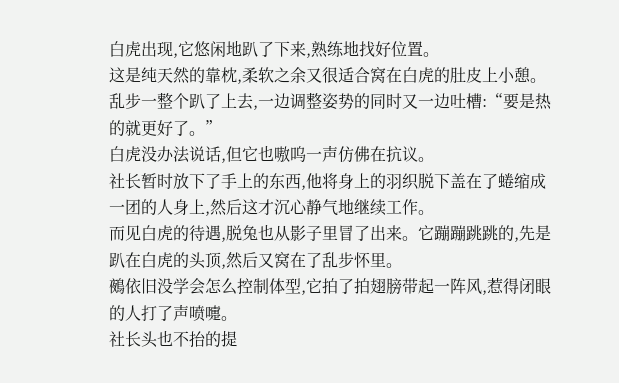白虎出现,它悠闲地趴了下来,熟练地找好位置。
这是纯天然的靠枕,柔软之余又很适合窝在白虎的肚皮上小憩。
乱步一整个趴了上去,一边调整姿势的同时又一边吐槽:“要是热的就更好了。”
白虎没办法说话,但它也嗷呜一声仿佛在抗议。
社长暂时放下了手上的东西,他将身上的羽织脱下盖在了蜷缩成一团的人身上,然后这才沉心静气地继续工作。
而见白虎的待遇,脱兔也从影子里冒了出来。它蹦蹦跳跳的,先是趴在白虎的头顶,然后又窝在了乱步怀里。
鵺依旧没学会怎么控制体型,它拍了拍翅膀带起一阵风,惹得闭眼的人打了声喷嚏。
社长头也不抬的提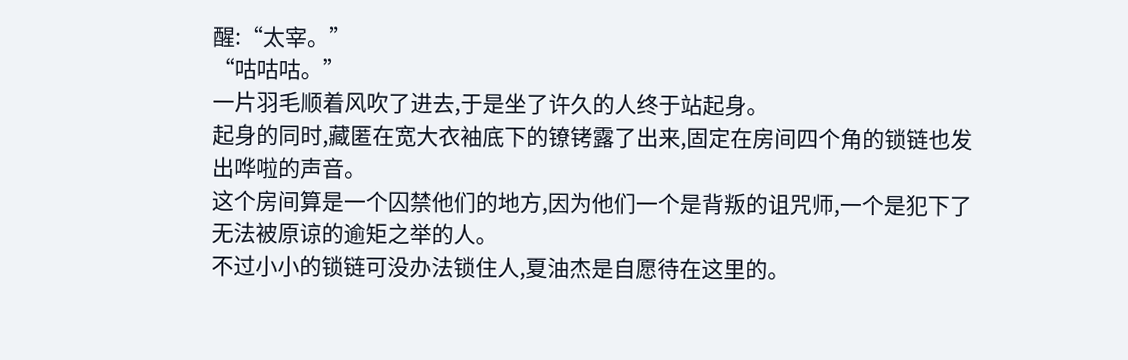醒:“太宰。”
“咕咕咕。”
一片羽毛顺着风吹了进去,于是坐了许久的人终于站起身。
起身的同时,藏匿在宽大衣袖底下的镣铐露了出来,固定在房间四个角的锁链也发出哗啦的声音。
这个房间算是一个囚禁他们的地方,因为他们一个是背叛的诅咒师,一个是犯下了无法被原谅的逾矩之举的人。
不过小小的锁链可没办法锁住人,夏油杰是自愿待在这里的。